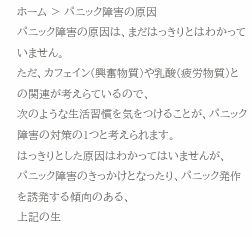ホーム > パニック障害の原因
パニック障害の原因は、まだはっきりとはわかっていません。
ただ、カフェイン(興奮物質)や乳酸(疲労物質)との関連が考えらているので、
次のような生活習慣を気をつけることが、パニック障害の対策の1つと考えられます。
はっきりとした原因はわかってはいませんが、
パニック障害のきっかけとなったり、パニック発作を誘発する傾向のある、
上記の生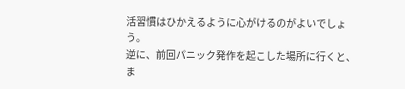活習慣はひかえるように心がけるのがよいでしょう。
逆に、前回パニック発作を起こした場所に行くと、ま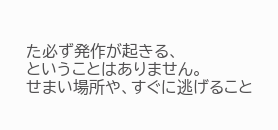た必ず発作が起きる、
ということはありません。
せまい場所や、すぐに逃げること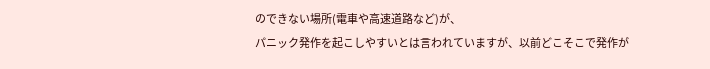のできない場所(電車や高速道路など)が、
パニック発作を起こしやすいとは言われていますが、以前どこそこで発作が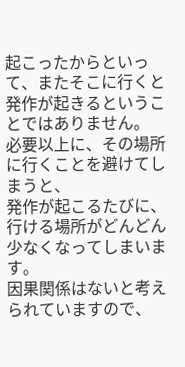起こったからといって、またそこに行くと発作が起きるということではありません。
必要以上に、その場所に行くことを避けてしまうと、
発作が起こるたびに、行ける場所がどんどん少なくなってしまいます。
因果関係はないと考えられていますので、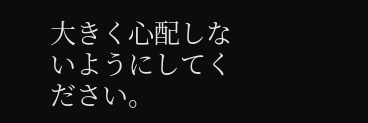大きく心配しないようにしてください。